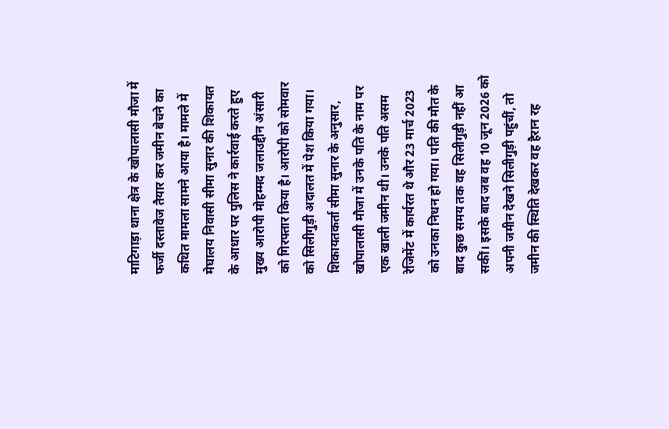माटिगाड़ा थाना क्षेत्र के खोपालासी मौजा में फर्जी दस्तावेज तैयार कर जमीन बेचने का कथित मामला सामने आया है। मामले में मेघालय निवासी सीमा सुनार की शिकायत के आधार पर पुलिस ने कार्रवाई करते हुए मुख्य आरोपी मोहम्मद जलाउद्दीन अंसारी को गिरफ्तार किया है। आरोपी को सोमवार को सिलीगुड़ी अदालत में पेश किया गया।
शिकायतकर्ता सीमा सुनार के अनुसार, खोपालासी मौजा में उनके पति के नाम पर एक खाली जमीन थी। उनके पति असम रेजिमेंट में कार्यरत थे और 23 मार्च 2023 को उनका निधन हो गया। पति की मौत के बाद कुछ समय तक वह सिलीगुड़ी नहीं आ सकीं। इसके बाद जब वह 10 जून 2026 को अपनी जमीन देखने सिलीगुड़ी पहुंचीं, तो जमीन की स्थिति देखकर वह हैरान रह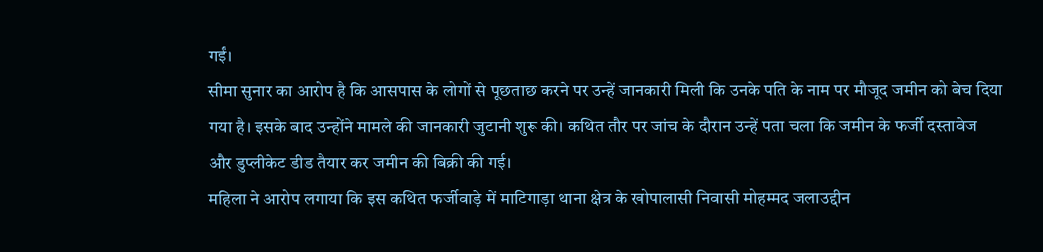गईं।
सीमा सुनार का आरोप है कि आसपास के लोगों से पूछताछ करने पर उन्हें जानकारी मिली कि उनके पति के नाम पर मौजूद जमीन को बेच दिया गया है। इसके बाद उन्होंने मामले की जानकारी जुटानी शुरू की। कथित तौर पर जांच के दौरान उन्हें पता चला कि जमीन के फर्जी दस्तावेज और डुप्लीकेट डीड तैयार कर जमीन की बिक्री की गई।
महिला ने आरोप लगाया कि इस कथित फर्जीवाड़े में माटिगाड़ा थाना क्षेत्र के खोपालासी निवासी मोहम्मद जलाउद्दीन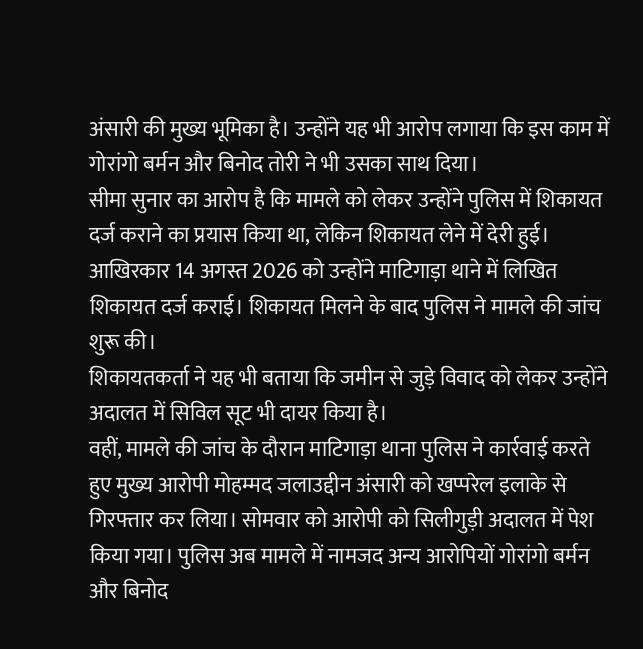अंसारी की मुख्य भूमिका है। उन्होंने यह भी आरोप लगाया कि इस काम में गोरांगो बर्मन और बिनोद तोरी ने भी उसका साथ दिया।
सीमा सुनार का आरोप है कि मामले को लेकर उन्होंने पुलिस में शिकायत दर्ज कराने का प्रयास किया था, लेकिन शिकायत लेने में देरी हुई। आखिरकार 14 अगस्त 2026 को उन्होंने माटिगाड़ा थाने में लिखित शिकायत दर्ज कराई। शिकायत मिलने के बाद पुलिस ने मामले की जांच शुरू की।
शिकायतकर्ता ने यह भी बताया कि जमीन से जुड़े विवाद को लेकर उन्होंने अदालत में सिविल सूट भी दायर किया है।
वहीं, मामले की जांच के दौरान माटिगाड़ा थाना पुलिस ने कार्रवाई करते हुए मुख्य आरोपी मोहम्मद जलाउद्दीन अंसारी को खप्परेल इलाके से गिरफ्तार कर लिया। सोमवार को आरोपी को सिलीगुड़ी अदालत में पेश किया गया। पुलिस अब मामले में नामजद अन्य आरोपियों गोरांगो बर्मन और बिनोद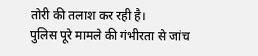तोरी की तलाश कर रही है।
पुलिस पूरे मामले की गंभीरता से जांच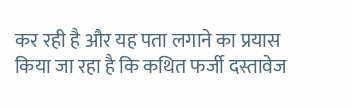कर रही है और यह पता लगाने का प्रयास किया जा रहा है कि कथित फर्जी दस्तावेज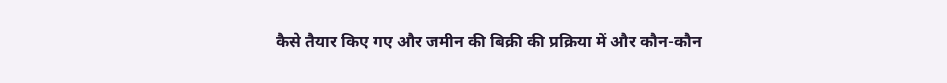कैसे तैयार किए गए और जमीन की बिक्री की प्रक्रिया में और कौन-कौन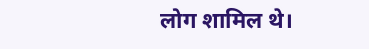लोग शामिल थे।